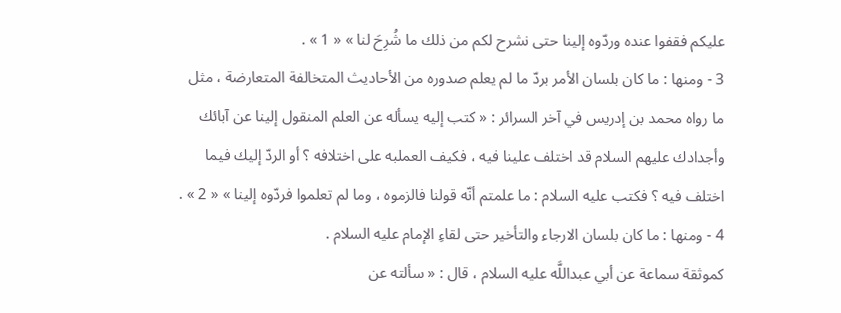عليكم فقفوا عنده وردّوه إلينا حتى نشرح لكم من ذلك ما شُرِحَ لنا » « 1 » .
3 - ومنها : ما كان بلسان الأمر بردّ ما لم يعلم صدوره من الأحاديث المتخالفة المتعارضة ، مثل ما رواه محمد بن إدريس في آخر السرائر : « كتب إليه يسأله عن العلم المنقول إلينا عن آبائك وأجدادك عليهم السلام قد اختلف علينا فيه ، فكيف العملبه على اختلافه ؟ أو الردّ إليك فيما اختلف فيه ؟ فكتب عليه السلام : ما علمتم أنّه قولنا فالزموه ، وما لم تعلموا فردّوه إلينا » « 2 » .
4 - ومنها : ما كان بلسان الارجاء والتأخير حتى لقاءِ الإمام عليه السلام .
كموثقة سماعة عن أبي عبداللَّه عليه السلام ، قال : « سألته عن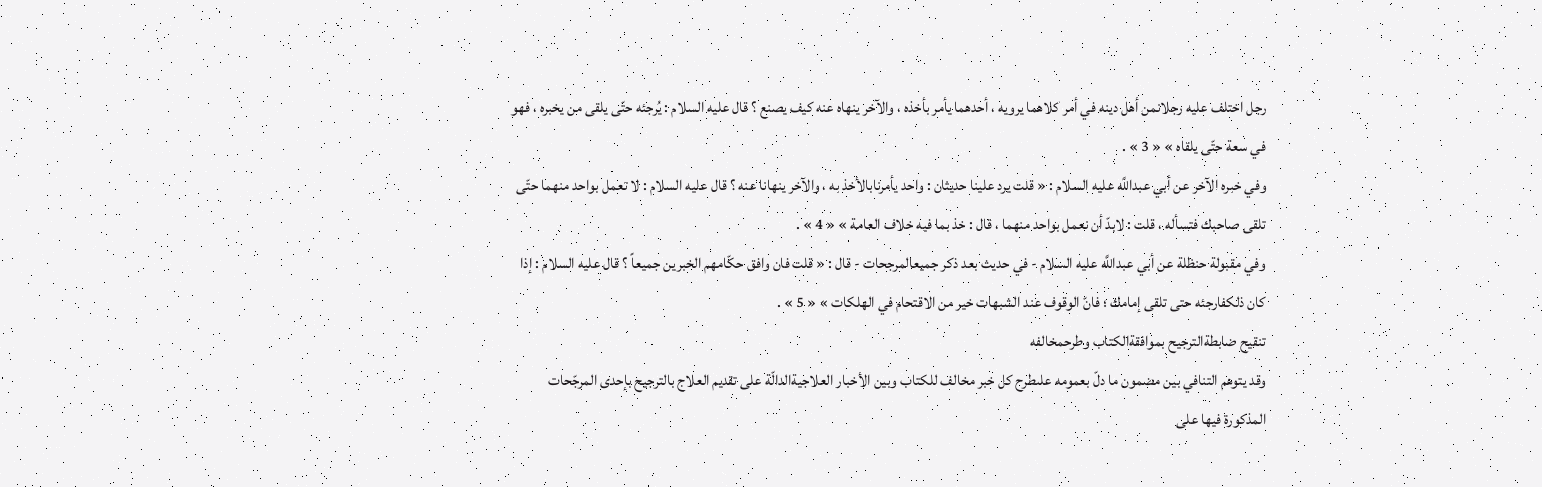رجل اختلف عليه رجلانمن أهل دينه في أمر كلاهما يرويه ، أحدهما يأمر بأخذه ، والآخر ينهاه عنه كيف يصنع ؟ قال عليه السلام : يُرجئه حتّى يلقى من يخبره ، فهو في سعة حتّى يلقاه » « 3 » .
وفي خبره الآخر عن أبي عبداللَّه عليه السلام : « قلت يرد علينا حديثان : واحد يأمرنابالأخذ به ، والآخر ينهانا عنه ؟ قال عليه السلام : لا تعمل بواحد منهما حتّى تلقى صاحبك فتسأله ، قلت : لابدّ أن نعمل بواحد منهما ، قال : خذ بما فيه خلاف العامة » « 4 » .
وفي مقبولة حنظلة عن أبي عبداللَّه عليه السلام - في حديث بعد ذكر جميعالمرجحات - قال : « قلت فان وافق حكّامهم الخبرين جميعاً ؟ قال عليه السلام : إذا كان ذلكفارجئه حتى تلقى إمامك ؛ فانّ الوقوف عند الشبهات خير من الاقتحام في الهلكات » « 5 » .
تنقيح ضابطةالترجيح بموافقةالكتاب وطرحمخالفه
وقد يتوهم التنافي بين مضمون ما دلّ بعمومه علىطرح كل خبر مخالف للكتاب وبين الأخبار العلاجيةالدالّة على تقديم العلاج بالترجيح بإحدى المرجّحات المذكورة فيها على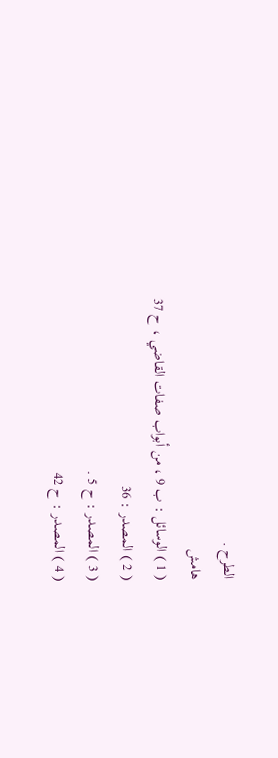الطرح .
هامش
( 1 ) الوسائل : ب 9 ، من أبواب صفات القاضي ، ح 37
( 2 ) المصدر : 36
( 3 ) المصدر : ح 5 .
( 4 ) المصدر : ح 42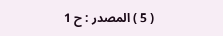( 5 ) المصدر : ح 1